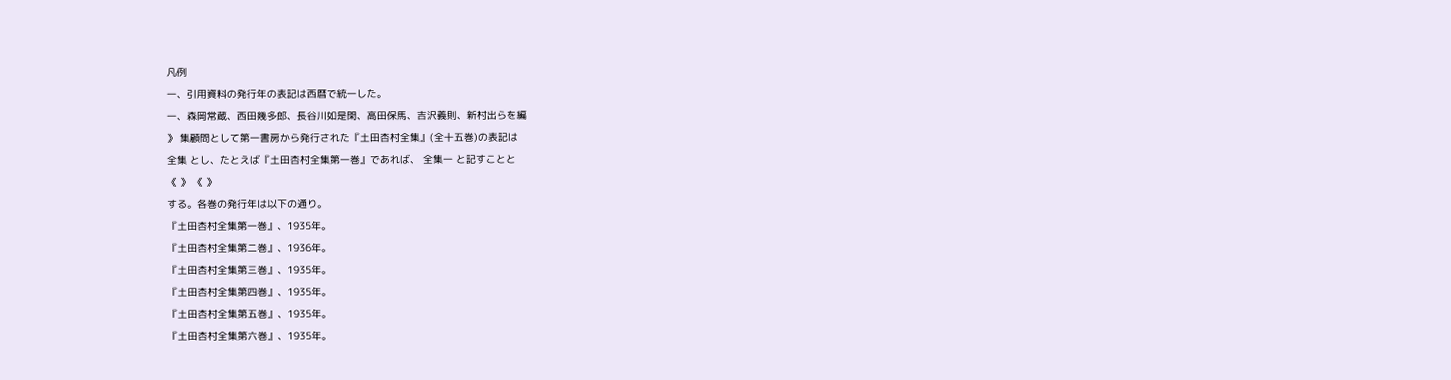凡例
一、引用資料の発行年の表記は西暦で統一した。
一、森岡常蔵、西田幾多郎、長谷川如是閑、高田保馬、吉沢義則、新村出らを編
》 集顧問として第一書房から発行された『土田杏村全集』(全十五巻)の表記は
全集 とし、たとえば『土田杏村全集第一巻』であれば、 全集一 と記すことと
《 》 《 》
する。各巻の発行年は以下の通り。
『土田杏村全集第一巻』、1935年。
『土田杏村全集第二巻』、1936年。
『土田杏村全集第三巻』、1935年。
『土田杏村全集第四巻』、1935年。
『土田杏村全集第五巻』、1935年。
『土田杏村全集第六巻』、1935年。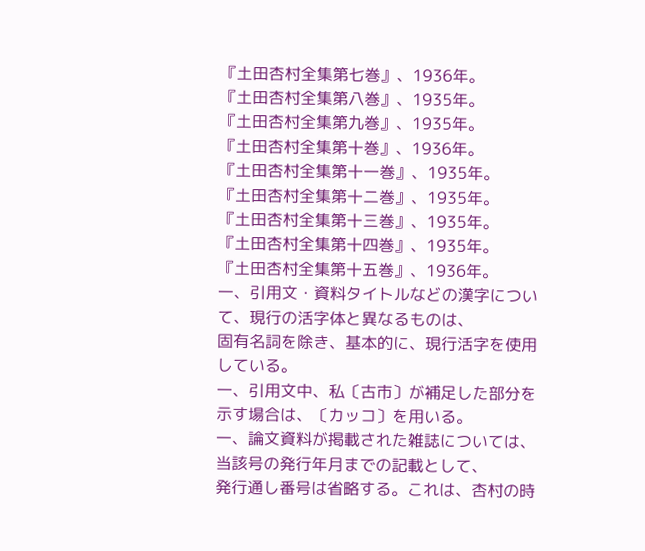『土田杏村全集第七巻』、1936年。
『土田杏村全集第八巻』、1935年。
『土田杏村全集第九巻』、1935年。
『土田杏村全集第十巻』、1936年。
『土田杏村全集第十一巻』、1935年。
『土田杏村全集第十二巻』、1935年。
『土田杏村全集第十三巻』、1935年。
『土田杏村全集第十四巻』、1935年。
『土田杏村全集第十五巻』、1936年。
一、引用文・資料タイトルなどの漢字について、現行の活字体と異なるものは、
固有名詞を除き、基本的に、現行活字を使用している。
一、引用文中、私〔古市〕が補足した部分を示す場合は、〔カッコ〕を用いる。
一、論文資料が掲載された雑誌については、当該号の発行年月までの記載として、
発行通し番号は省略する。これは、杏村の時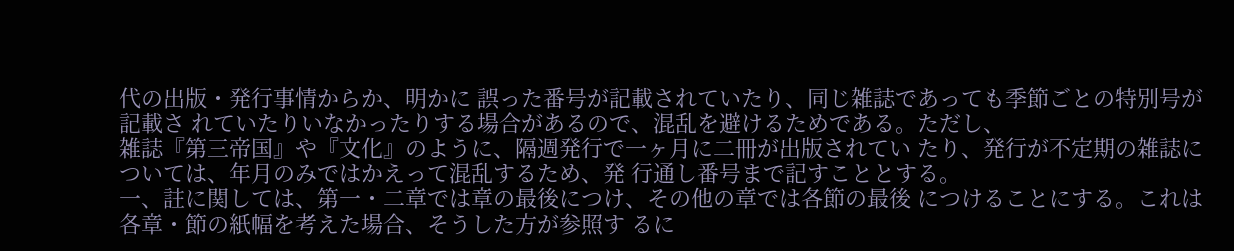代の出版・発行事情からか、明かに 誤った番号が記載されていたり、同じ雑誌であっても季節ごとの特別号が記載さ れていたりいなかったりする場合があるので、混乱を避けるためである。ただし、
雑誌『第三帝国』や『文化』のように、隔週発行で一ヶ月に二冊が出版されてい たり、発行が不定期の雑誌については、年月のみではかえって混乱するため、発 行通し番号まで記すこととする。
一、註に関しては、第一・二章では章の最後につけ、その他の章では各節の最後 につけることにする。これは各章・節の紙幅を考えた場合、そうした方が参照す るに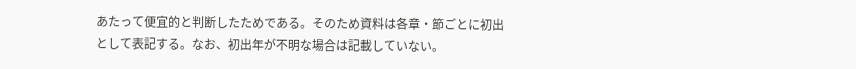あたって便宜的と判断したためである。そのため資料は各章・節ごとに初出 として表記する。なお、初出年が不明な場合は記載していない。